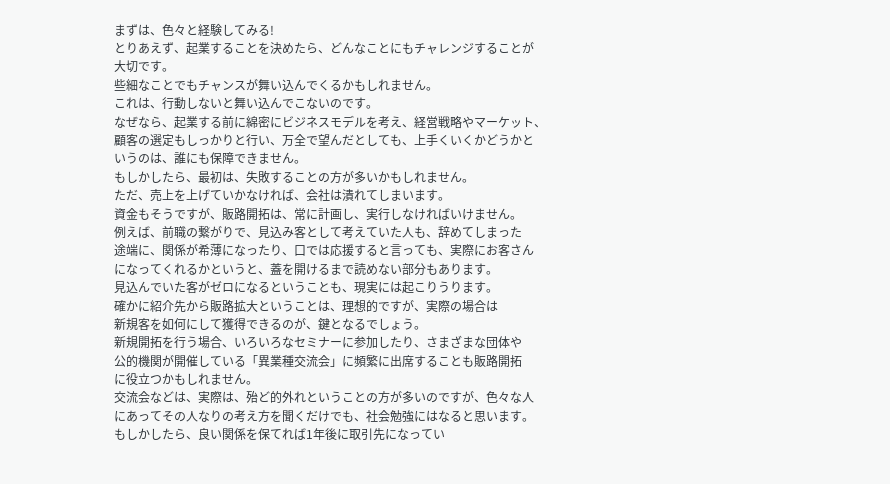まずは、色々と経験してみる!
とりあえず、起業することを決めたら、どんなことにもチャレンジすることが
大切です。
些細なことでもチャンスが舞い込んでくるかもしれません。
これは、行動しないと舞い込んでこないのです。
なぜなら、起業する前に綿密にビジネスモデルを考え、経営戦略やマーケット、
顧客の選定もしっかりと行い、万全で望んだとしても、上手くいくかどうかと
いうのは、誰にも保障できません。
もしかしたら、最初は、失敗することの方が多いかもしれません。
ただ、売上を上げていかなければ、会社は潰れてしまいます。
資金もそうですが、販路開拓は、常に計画し、実行しなければいけません。
例えば、前職の繋がりで、見込み客として考えていた人も、辞めてしまった
途端に、関係が希薄になったり、口では応援すると言っても、実際にお客さん
になってくれるかというと、蓋を開けるまで読めない部分もあります。
見込んでいた客がゼロになるということも、現実には起こりうります。
確かに紹介先から販路拡大ということは、理想的ですが、実際の場合は
新規客を如何にして獲得できるのが、鍵となるでしょう。
新規開拓を行う場合、いろいろなセミナーに参加したり、さまざまな団体や
公的機関が開催している「異業種交流会」に頻繁に出席することも販路開拓
に役立つかもしれません。
交流会などは、実際は、殆ど的外れということの方が多いのですが、色々な人
にあってその人なりの考え方を聞くだけでも、社会勉強にはなると思います。
もしかしたら、良い関係を保てれば1年後に取引先になってい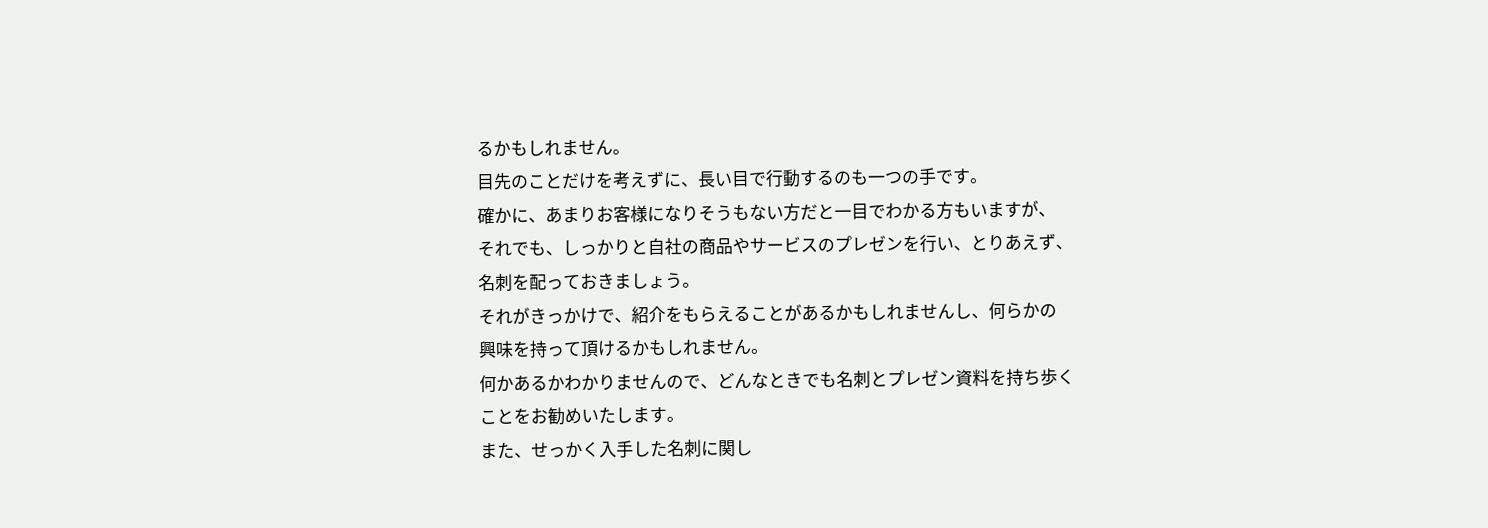るかもしれません。
目先のことだけを考えずに、長い目で行動するのも一つの手です。
確かに、あまりお客様になりそうもない方だと一目でわかる方もいますが、
それでも、しっかりと自社の商品やサービスのプレゼンを行い、とりあえず、
名刺を配っておきましょう。
それがきっかけで、紹介をもらえることがあるかもしれませんし、何らかの
興味を持って頂けるかもしれません。
何かあるかわかりませんので、どんなときでも名刺とプレゼン資料を持ち歩く
ことをお勧めいたします。
また、せっかく入手した名刺に関し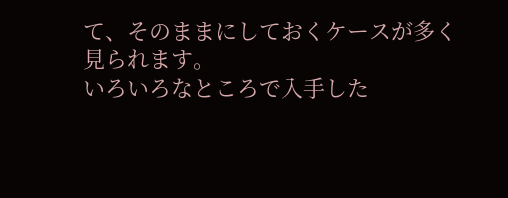て、そのままにしておくケースが多く
見られます。
いろいろなところで入手した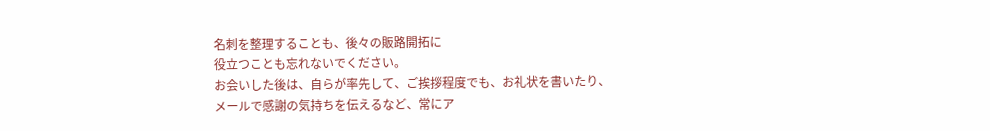名刺を整理することも、後々の販路開拓に
役立つことも忘れないでください。
お会いした後は、自らが率先して、ご挨拶程度でも、お礼状を書いたり、
メールで感謝の気持ちを伝えるなど、常にア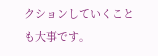クションしていくことも大事です。